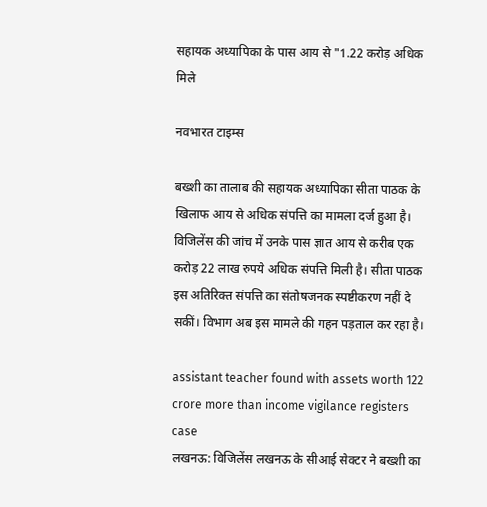सहायक अध्यापिका के पास आय से "1.22 करोड़ अधिक मिले

नवभारत टाइम्स

बख्शी का तालाब की सहायक अध्यापिका सीता पाठक के खिलाफ आय से अधिक संपत्ति का मामला दर्ज हुआ है। विजिलेंस की जांच में उनके पास ज्ञात आय से करीब एक करोड़ 22 लाख रुपये अधिक संपत्ति मिली है। सीता पाठक इस अतिरिक्त संपत्ति का संतोषजनक स्पष्टीकरण नहीं दे सकीं। विभाग अब इस मामले की गहन पड़ताल कर रहा है।

assistant teacher found with assets worth 122 crore more than income vigilance registers case
लखनऊ: विजिलेंस लखनऊ के सीआई सेक्टर ने बख्शी का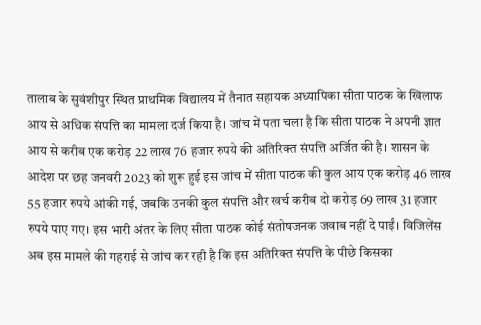तालाब के सुवंशीपुर स्थित प्राथमिक विद्यालय में तैनात सहायक अध्यापिका सीता पाठक के खिलाफ आय से अधिक संपत्ति का मामला दर्ज किया है। जांच में पता चला है कि सीता पाठक ने अपनी ज्ञात आय से करीब एक करोड़ 22 लाख 76 हजार रुपये की अतिरिक्त संपत्ति अर्जित की है। शासन के आदेश पर छह जनवरी 2023 को शुरू हुई इस जांच में सीता पाठक की कुल आय एक करोड़ 46 लाख 55 हजार रुपये आंकी गई, जबकि उनकी कुल संपत्ति और खर्च करीब दो करोड़ 69 लाख 31 हजार रुपये पाए गए। इस भारी अंतर के लिए सीता पाठक कोई संतोषजनक जवाब नहीं दे पाईं। विजिलेंस अब इस मामले की गहराई से जांच कर रही है कि इस अतिरिक्त संपत्ति के पीछे किसका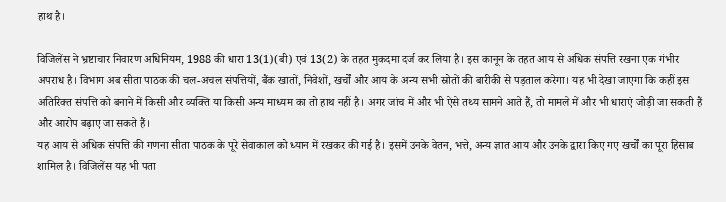हाथ है।

विजिलेंस ने भ्रष्टाचार निवारण अधिनियम, 1988 की धारा 13(1)(बी) एवं 13(2) के तहत मुकदमा दर्ज कर लिया है। इस कानून के तहत आय से अधिक संपत्ति रखना एक गंभीर अपराध है। विभाग अब सीता पाठक की चल-अचल संपत्तियों, बैंक खातों, निवेशों, खर्चों और आय के अन्य सभी स्रोतों की बारीकी से पड़ताल करेगा। यह भी देखा जाएगा कि कहीं इस अतिरिक्त संपत्ति को बनाने में किसी और व्यक्ति या किसी अन्य माध्यम का तो हाथ नहीं है। अगर जांच में और भी ऐसे तथ्य सामने आते हैं, तो मामले में और भी धाराएं जोड़ी जा सकती हैं और आरोप बढ़ाए जा सकते हैं।
यह आय से अधिक संपत्ति की गणना सीता पाठक के पूरे सेवाकाल को ध्यान में रखकर की गई है। इसमें उनके वेतन, भत्ते, अन्य ज्ञात आय और उनके द्वारा किए गए खर्चों का पूरा हिसाब शामिल है। विजिलेंस यह भी पता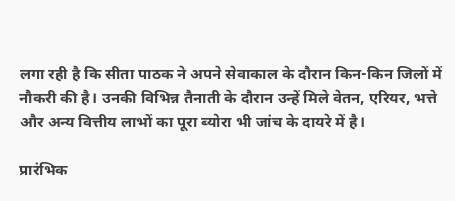लगा रही है कि सीता पाठक ने अपने सेवाकाल के दौरान किन-किन जिलों में नौकरी की है। उनकी विभिन्न तैनाती के दौरान उन्हें मिले वेतन, एरियर, भत्ते और अन्य वित्तीय लाभों का पूरा ब्योरा भी जांच के दायरे में है।

प्रारंभिक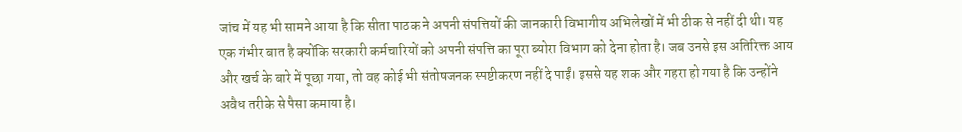जांच में यह भी सामने आया है कि सीता पाठक ने अपनी संपत्तियों की जानकारी विभागीय अभिलेखों में भी ठीक से नहीं दी थी। यह एक गंभीर बात है क्योंकि सरकारी कर्मचारियों को अपनी संपत्ति का पूरा ब्योरा विभाग को देना होता है। जब उनसे इस अतिरिक्त आय और खर्च के बारे में पूछा गया, तो वह कोई भी संतोषजनक स्पष्टीकरण नहीं दे पाईं। इससे यह शक और गहरा हो गया है कि उन्होंने अवैध तरीके से पैसा कमाया है।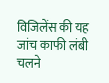विजिलेंस की यह जांच काफी लंबी चलने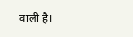वाली है।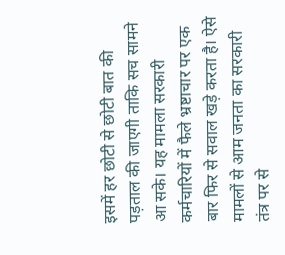इसमें हर छोटी से छोटी बात की पड़ताल की जाएगी ताकि सच सामने आ सके। यह मामला सरकारी कर्मचारियों में फैले भ्रष्टाचार पर एक बार फिर से सवाल खड़े करता है। ऐसे मामलों से आम जनता का सरकारी तंत्र पर से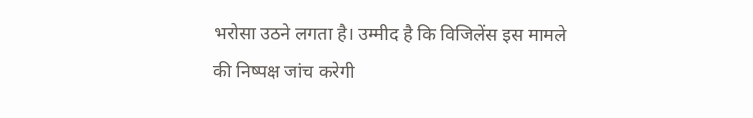भरोसा उठने लगता है। उम्मीद है कि विजिलेंस इस मामले की निष्पक्ष जांच करेगी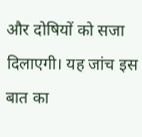और दोषियों को सजा दिलाएगी। यह जांच इस बात का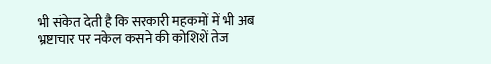भी संकेत देती है कि सरकारी महकमों में भी अब भ्रष्टाचार पर नकेल कसने की कोशिशें तेज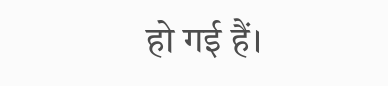हो गई हैं।